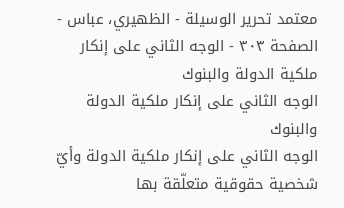معتمد تحرير الوسيلة - الظهيري، عباس - الصفحة ٣٠٣ - الوجه الثاني على إنكار ملكية الدولة والبنوك
الوجه الثاني على إنكار ملكية الدولة والبنوك
الوجه الثاني على إنكار ملكية الدولة وأيّ شخصية حقوقية متعلّقة بها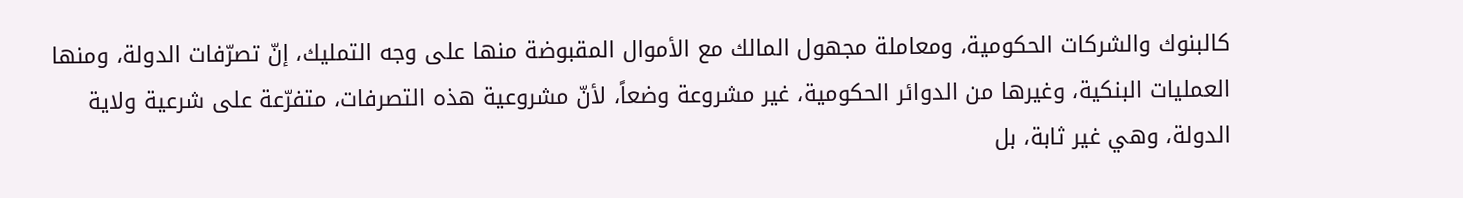كالبنوك والشركات الحكومية، ومعاملة مجهول المالك مع الأموال المقبوضة منها على وجه التمليك، إنّ تصرّفات الدولة، ومنها العمليات البنكية، وغيرها من الدوائر الحكومية، غير مشروعة وضعاً، لأنّ مشروعية هذه التصرفات، متفرّعة على شرعية ولاية الدولة، وهي غير ثابة، بل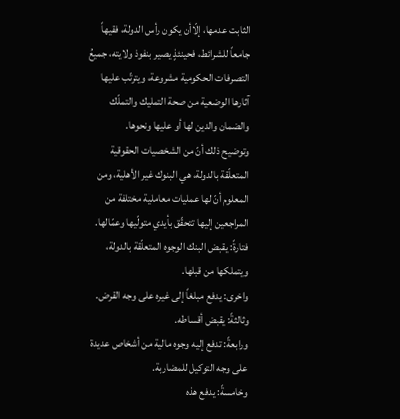الثابت عدمها، إلّاأن يكون رأس الدولة، فقيهاً جامعاً للشرائط، فحينئذٍ يصير بنفوذ ولايته، جميعُ التصرفات الحكومية مشروعة، ويترتّب عليها آثارها الوضعية من صحة التمليك والتملّك والضمان والدين لها أو عليها ونحوها.
وتوضيح ذلك أنّ من الشخصيات الحقوقية المتعلّقة بالدولة، هي البنوك غير الأهلية، ومن المعلوم أنّ لها عمليات معاملية مختلفة من المراجعين إليها تتحقّق بأيدي متولّيها وعمّالها.
فتارةً: يقبض البنك الوجوه المتعلّقة بالدولة، ويتملكها من قبلها.
واخرى: يدفع مبلغاً إلى غيره على وجه القرض.
وثالثةً: يقبض أقساطه.
ورابعةً: تدفع إليه وجوه مالية من أشخاص عديدة على وجه التوكيل للمضاربة.
وخامسةً: يدفع هذه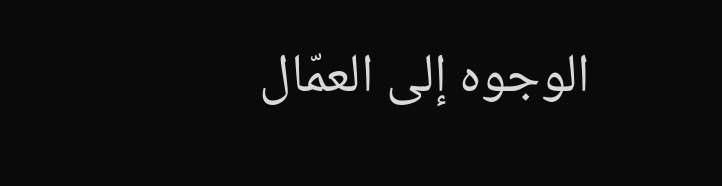الوجوه إلى العمّال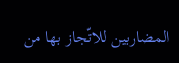المضاربين للاتّجاز بها من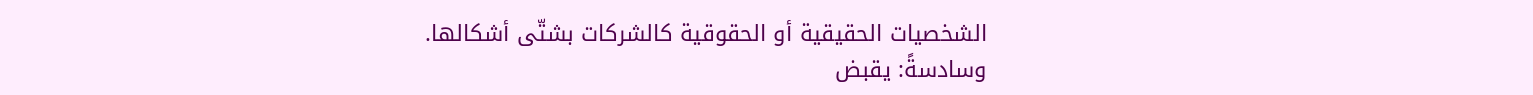الشخصيات الحقيقية أو الحقوقية كالشركات بشتّى أشكالها.
وسادسةً: يقبض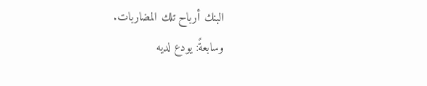البنك أرباح تلك المضاربات.
وسابعةً: يودع لديه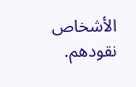الأشخاص نقودهم.